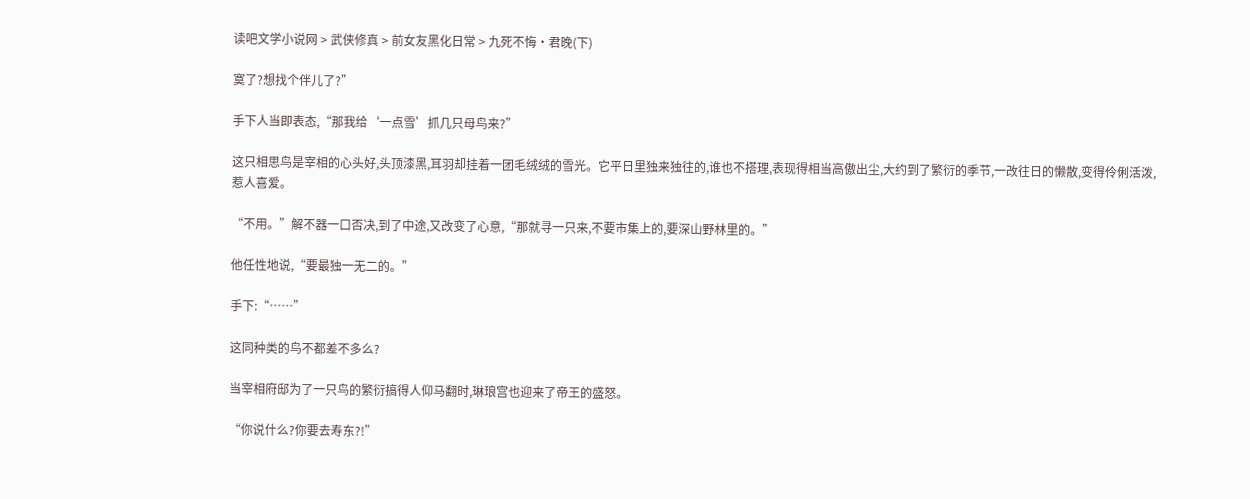读吧文学小说网 > 武侠修真 > 前女友黑化日常 > 九死不悔·君晚(下)

寞了?想找个伴儿了?”

手下人当即表态,“那我给‘一点雪’抓几只母鸟来?”

这只相思鸟是宰相的心头好,头顶漆黑,耳羽却挂着一团毛绒绒的雪光。它平日里独来独往的,谁也不搭理,表现得相当高傲出尘,大约到了繁衍的季节,一改往日的懒散,变得伶俐活泼,惹人喜爱。

“不用。”解不器一口否决,到了中途,又改变了心意,“那就寻一只来,不要市集上的,要深山野林里的。”

他任性地说,“要最独一无二的。”

手下:“……”

这同种类的鸟不都差不多么?

当宰相府邸为了一只鸟的繁衍搞得人仰马翻时,琳琅宫也迎来了帝王的盛怒。

“你说什么?你要去寿东?!”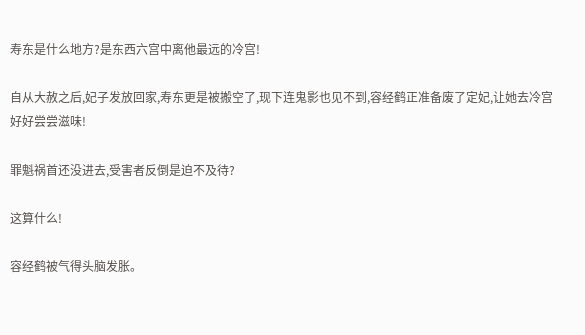寿东是什么地方?是东西六宫中离他最远的冷宫!

自从大赦之后,妃子发放回家,寿东更是被搬空了,现下连鬼影也见不到,容经鹤正准备废了定妃,让她去冷宫好好尝尝滋味!

罪魁祸首还没进去,受害者反倒是迫不及待?

这算什么!

容经鹤被气得头脑发胀。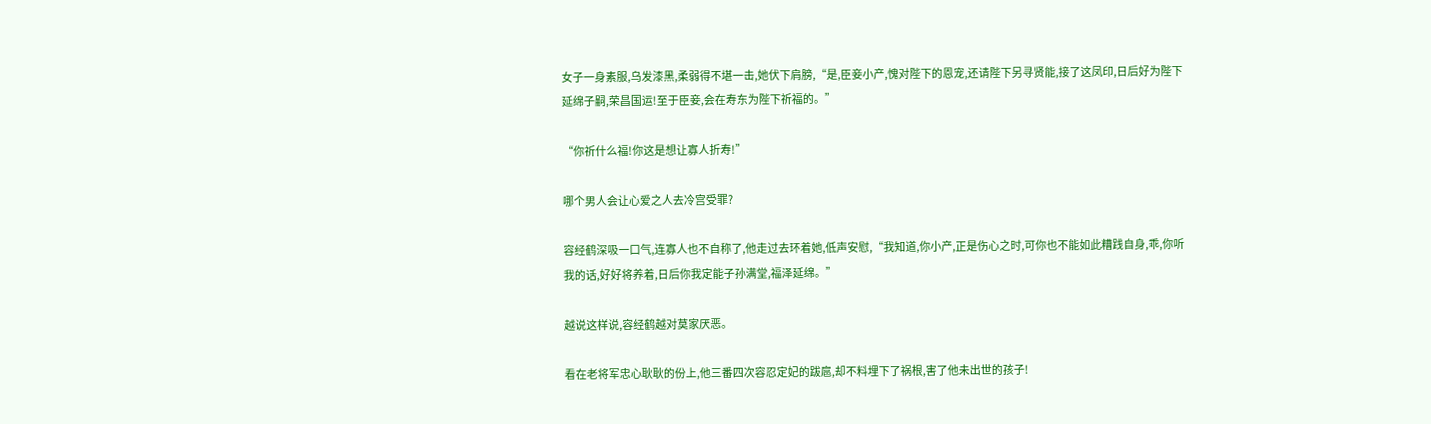女子一身素服,乌发漆黑,柔弱得不堪一击,她伏下肩膀,“是,臣妾小产,愧对陛下的恩宠,还请陛下另寻贤能,接了这凤印,日后好为陛下延绵子嗣,荣昌国运!至于臣妾,会在寿东为陛下祈福的。”

“你祈什么福!你这是想让寡人折寿!”

哪个男人会让心爱之人去冷宫受罪?

容经鹤深吸一口气,连寡人也不自称了,他走过去环着她,低声安慰,“我知道,你小产,正是伤心之时,可你也不能如此糟践自身,乖,你听我的话,好好将养着,日后你我定能子孙满堂,福泽延绵。”

越说这样说,容经鹤越对莫家厌恶。

看在老将军忠心耿耿的份上,他三番四次容忍定妃的跋扈,却不料埋下了祸根,害了他未出世的孩子!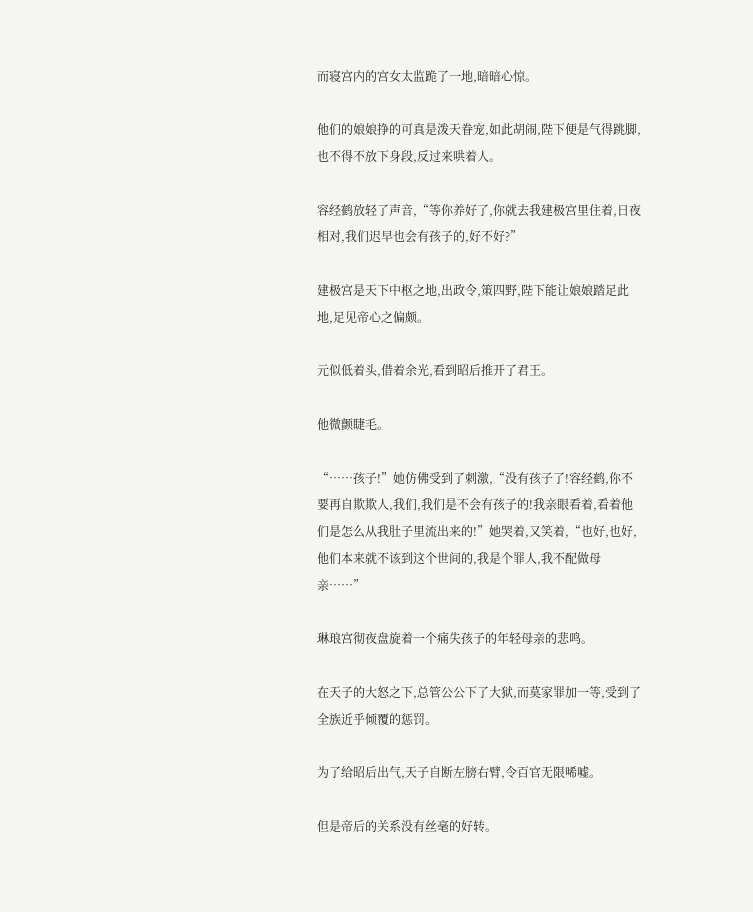而寝宫内的宫女太监跪了一地,暗暗心惊。

他们的娘娘挣的可真是泼天眷宠,如此胡闹,陛下便是气得跳脚,也不得不放下身段,反过来哄着人。

容经鹤放轻了声音,“等你养好了,你就去我建极宫里住着,日夜相对,我们迟早也会有孩子的,好不好?”

建极宫是天下中枢之地,出政令,策四野,陛下能让娘娘踏足此地,足见帝心之偏颇。

元似低着头,借着余光,看到昭后推开了君王。

他微颤睫毛。

“……孩子!”她仿佛受到了刺激,“没有孩子了!容经鹤,你不要再自欺欺人,我们,我们是不会有孩子的!我亲眼看着,看着他们是怎么从我肚子里流出来的!”她哭着,又笑着,“也好,也好,他们本来就不该到这个世间的,我是个罪人,我不配做母亲……”

琳琅宫彻夜盘旋着一个痛失孩子的年轻母亲的悲鸣。

在天子的大怒之下,总管公公下了大狱,而莫家罪加一等,受到了全族近乎倾覆的惩罚。

为了给昭后出气,天子自断左膀右臂,令百官无限唏嘘。

但是帝后的关系没有丝毫的好转。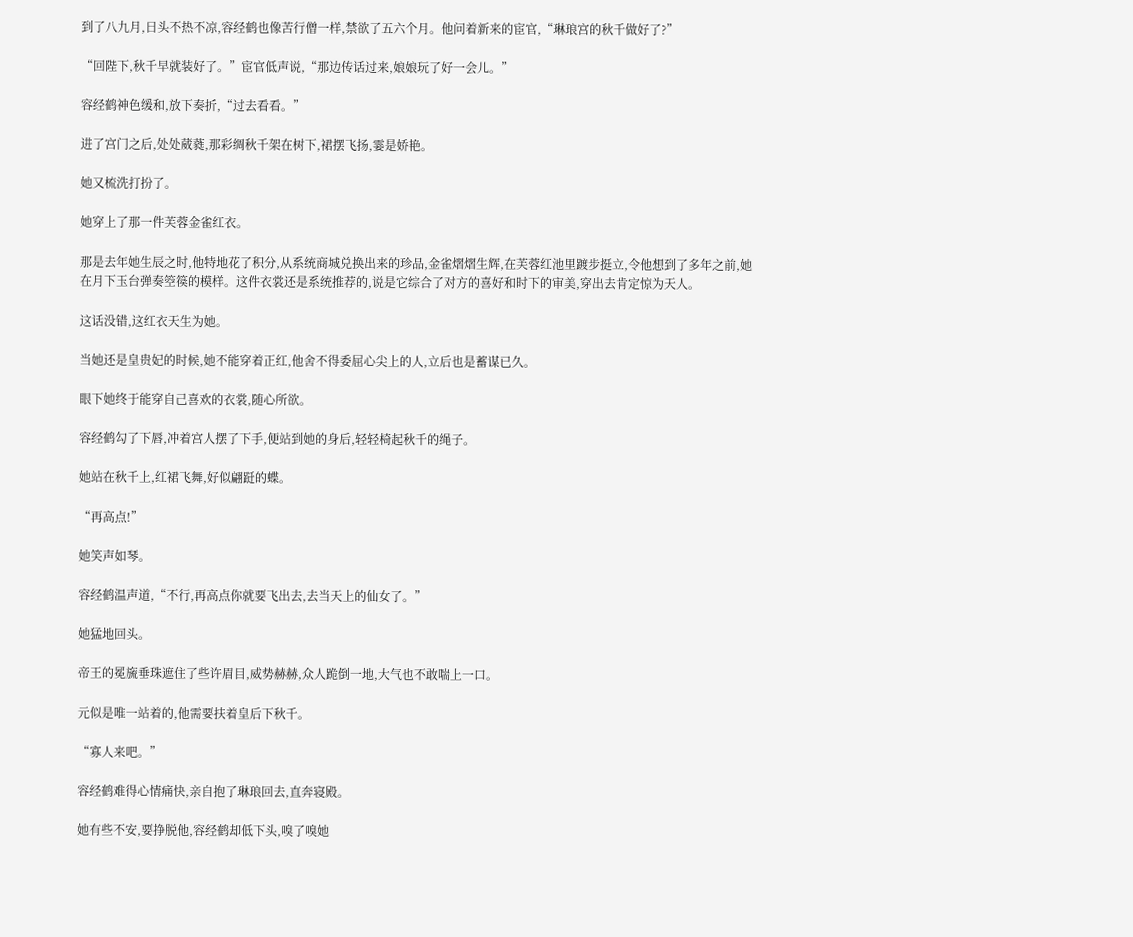到了八九月,日头不热不凉,容经鹤也像苦行僧一样,禁欲了五六个月。他问着新来的宦官,“琳琅宫的秋千做好了?”

“回陛下,秋千早就装好了。”宦官低声说,“那边传话过来,娘娘玩了好一会儿。”

容经鹤神色缓和,放下奏折,“过去看看。”

进了宫门之后,处处葳蕤,那彩绸秋千架在树下,裙摆飞扬,霎是娇艳。

她又梳洗打扮了。

她穿上了那一件芙蓉金雀红衣。

那是去年她生辰之时,他特地花了积分,从系统商城兑换出来的珍品,金雀熠熠生辉,在芙蓉红池里踱步挺立,令他想到了多年之前,她在月下玉台弹奏箜篌的模样。这件衣裳还是系统推荐的,说是它综合了对方的喜好和时下的审美,穿出去肯定惊为天人。

这话没错,这红衣天生为她。

当她还是皇贵妃的时候,她不能穿着正红,他舍不得委屈心尖上的人,立后也是蓄谋已久。

眼下她终于能穿自己喜欢的衣裳,随心所欲。

容经鹤勾了下唇,冲着宫人摆了下手,便站到她的身后,轻轻椅起秋千的绳子。

她站在秋千上,红裙飞舞,好似翩跹的蝶。

“再高点!”

她笑声如琴。

容经鹤温声道,“不行,再高点你就要飞出去,去当天上的仙女了。”

她猛地回头。

帝王的冕旒垂珠遮住了些许眉目,威势赫赫,众人跪倒一地,大气也不敢喘上一口。

元似是唯一站着的,他需要扶着皇后下秋千。

“寡人来吧。”

容经鹤难得心情痛快,亲自抱了琳琅回去,直奔寝殿。

她有些不安,要挣脱他,容经鹤却低下头,嗅了嗅她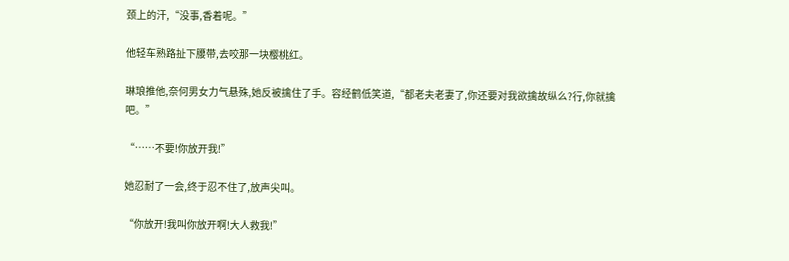颈上的汗,“没事,香着呢。”

他轻车熟路扯下腰带,去咬那一块樱桃红。

琳琅推他,奈何男女力气悬殊,她反被擒住了手。容经鹤低笑道,“都老夫老妻了,你还要对我欲擒故纵么?行,你就擒吧。”

“……不要!你放开我!”

她忍耐了一会,终于忍不住了,放声尖叫。

“你放开!我叫你放开啊!大人救我!”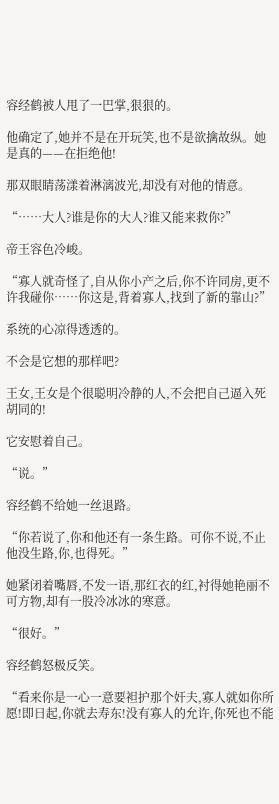容经鹤被人甩了一巴掌,狠狠的。

他确定了,她并不是在开玩笑,也不是欲擒故纵。她是真的——在拒绝他!

那双眼睛荡漾着淋漓波光,却没有对他的情意。

“……大人?谁是你的大人?谁又能来救你?”

帝王容色冷峻。

“寡人就奇怪了,自从你小产之后,你不许同房,更不许我碰你……你这是,背着寡人,找到了新的靠山?”

系统的心凉得透透的。

不会是它想的那样吧?

王女,王女是个很聪明冷静的人,不会把自己逼入死胡同的!

它安慰着自己。

“说。”

容经鹤不给她一丝退路。

“你若说了,你和他还有一条生路。可你不说,不止他没生路,你,也得死。”

她紧闭着嘴唇,不发一语,那红衣的红,衬得她艳丽不可方物,却有一股冷冰冰的寒意。

“很好。”

容经鹤怒极反笑。

“看来你是一心一意要袒护那个奸夫,寡人就如你所愿!即日起,你就去寿东!没有寡人的允许,你死也不能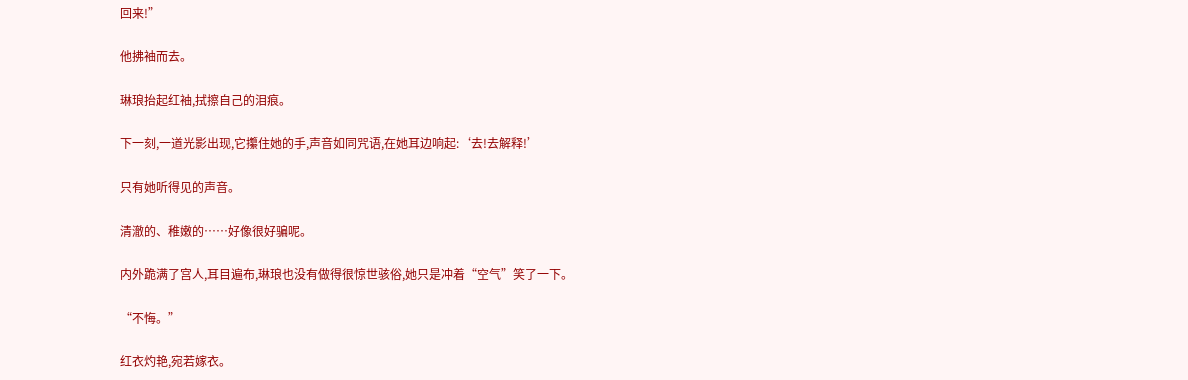回来!”

他拂袖而去。

琳琅抬起红袖,拭擦自己的泪痕。

下一刻,一道光影出现,它攥住她的手,声音如同咒语,在她耳边响起:‘去!去解释!’

只有她听得见的声音。

清澈的、稚嫩的……好像很好骗呢。

内外跪满了宫人,耳目遍布,琳琅也没有做得很惊世骇俗,她只是冲着“空气”笑了一下。

“不悔。”

红衣灼艳,宛若嫁衣。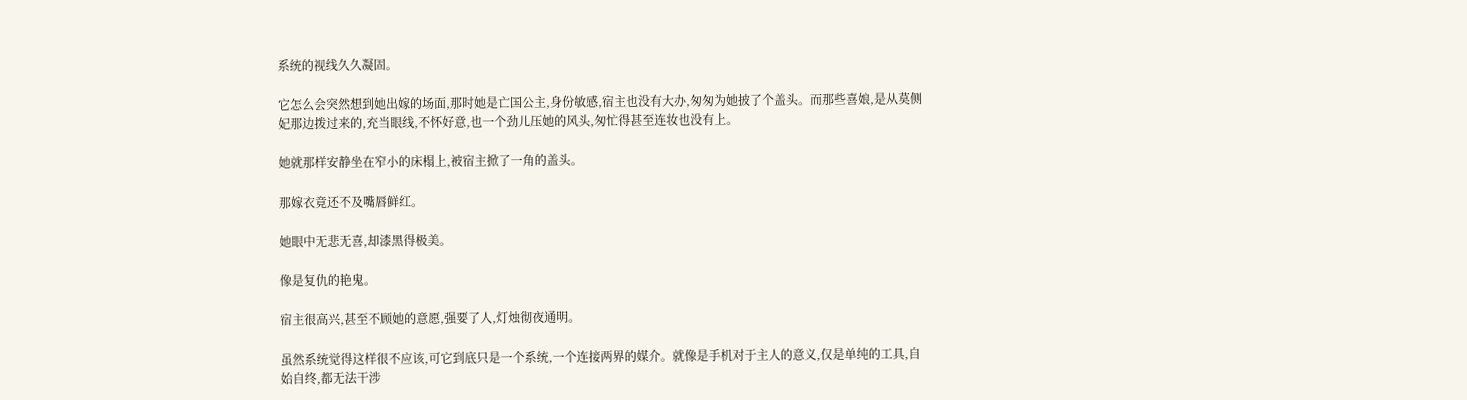系统的视线久久凝固。

它怎么会突然想到她出嫁的场面,那时她是亡国公主,身份敏感,宿主也没有大办,匆匆为她披了个盖头。而那些喜娘,是从莫侧妃那边拨过来的,充当眼线,不怀好意,也一个劲儿压她的风头,匆忙得甚至连妆也没有上。

她就那样安静坐在窄小的床榻上,被宿主掀了一角的盖头。

那嫁衣竟还不及嘴唇鲜红。

她眼中无悲无喜,却漆黑得极美。

像是复仇的艳鬼。

宿主很高兴,甚至不顾她的意愿,强要了人,灯烛彻夜通明。

虽然系统觉得这样很不应该,可它到底只是一个系统,一个连接两界的媒介。就像是手机对于主人的意义,仅是单纯的工具,自始自终,都无法干涉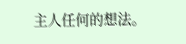主人任何的想法。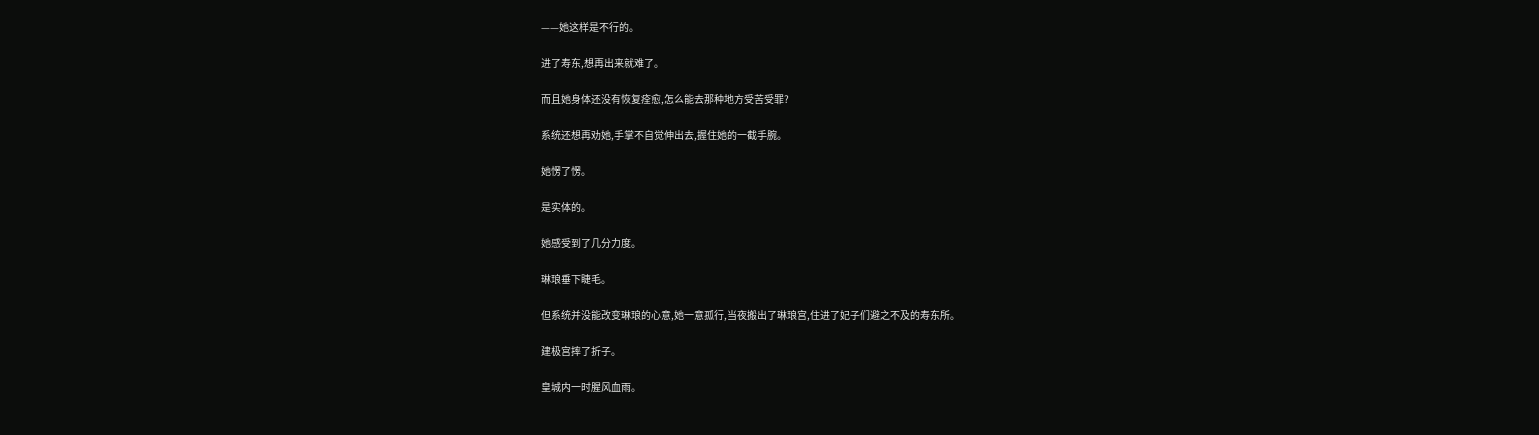——她这样是不行的。

进了寿东,想再出来就难了。

而且她身体还没有恢复痊愈,怎么能去那种地方受苦受罪?

系统还想再劝她,手掌不自觉伸出去,握住她的一截手腕。

她愣了愣。

是实体的。

她感受到了几分力度。

琳琅垂下睫毛。

但系统并没能改变琳琅的心意,她一意孤行,当夜搬出了琳琅宫,住进了妃子们避之不及的寿东所。

建极宫摔了折子。

皇城内一时腥风血雨。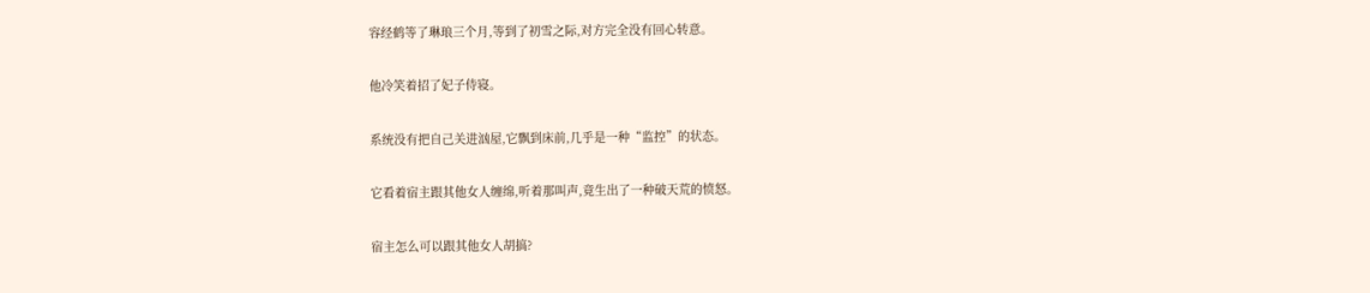容经鹤等了琳琅三个月,等到了初雪之际,对方完全没有回心转意。

他冷笑着招了妃子侍寝。

系统没有把自己关进汹屋,它飘到床前,几乎是一种“监控”的状态。

它看着宿主跟其他女人缠绵,听着那叫声,竟生出了一种破天荒的愤怒。

宿主怎么可以跟其他女人胡搞?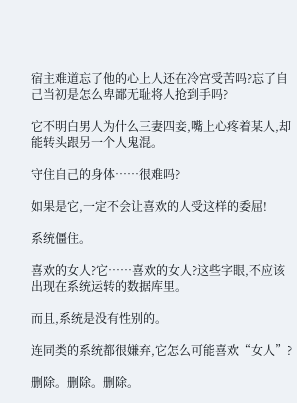宿主难道忘了他的心上人还在冷宫受苦吗?忘了自己当初是怎么卑鄙无耻将人抢到手吗?

它不明白男人为什么三妻四妾,嘴上心疼着某人,却能转头跟另一个人鬼混。

守住自己的身体……很难吗?

如果是它,一定不会让喜欢的人受这样的委屈!

系统僵住。

喜欢的女人?它……喜欢的女人?这些字眼,不应该出现在系统运转的数据库里。

而且,系统是没有性别的。

连同类的系统都很嫌弃,它怎么可能喜欢“女人”?

删除。删除。删除。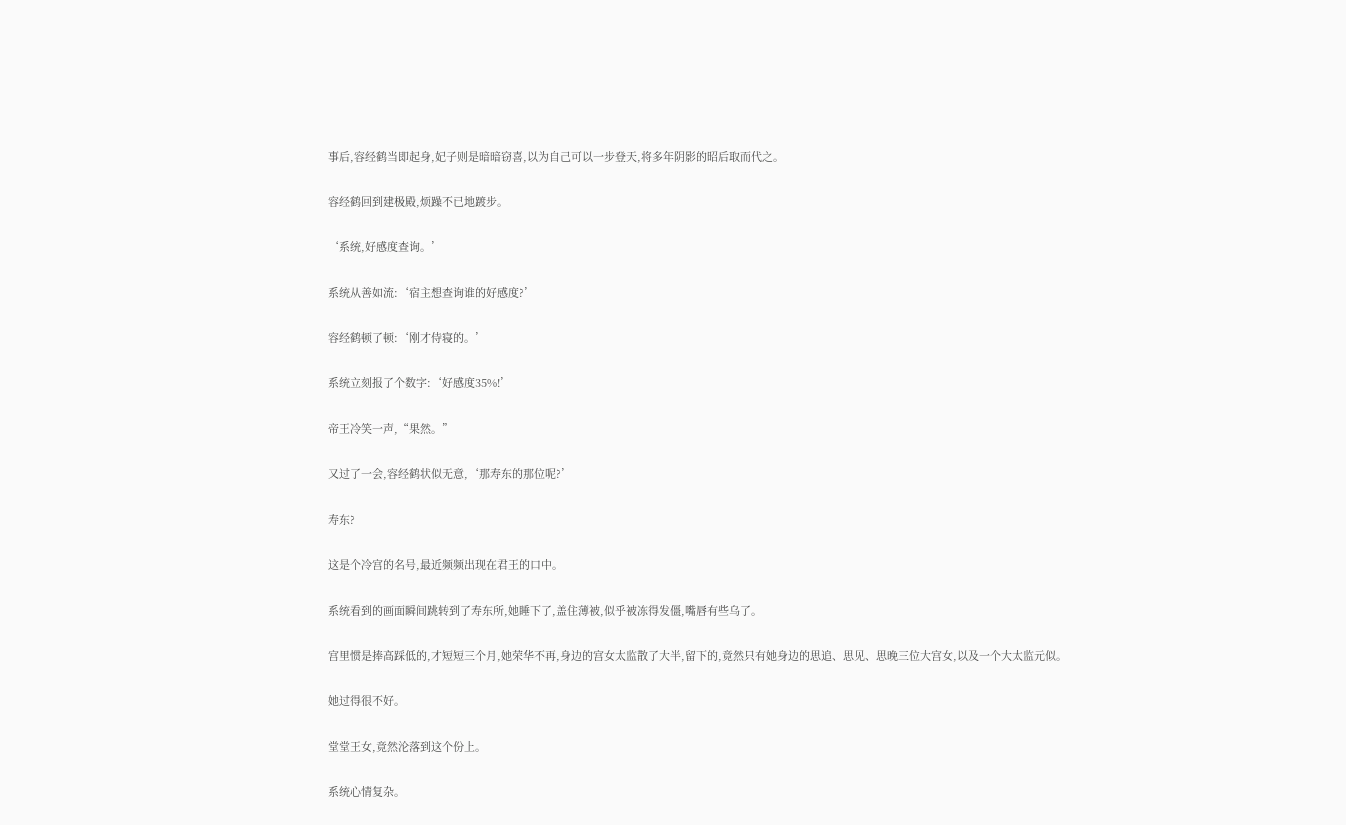事后,容经鹤当即起身,妃子则是暗暗窃喜,以为自己可以一步登天,将多年阴影的昭后取而代之。

容经鹤回到建极殿,烦躁不已地踱步。

‘系统,好感度查询。’

系统从善如流:‘宿主想查询谁的好感度?’

容经鹤顿了顿:‘刚才侍寝的。’

系统立刻报了个数字:‘好感度35%!’

帝王冷笑一声,“果然。”

又过了一会,容经鹤状似无意,‘那寿东的那位呢?’

寿东?

这是个冷宫的名号,最近频频出现在君王的口中。

系统看到的画面瞬间跳转到了寿东所,她睡下了,盖住薄被,似乎被冻得发僵,嘴唇有些乌了。

宫里惯是捧高踩低的,才短短三个月,她荣华不再,身边的宫女太监散了大半,留下的,竟然只有她身边的思追、思见、思晚三位大宫女,以及一个大太监元似。

她过得很不好。

堂堂王女,竟然沦落到这个份上。

系统心情复杂。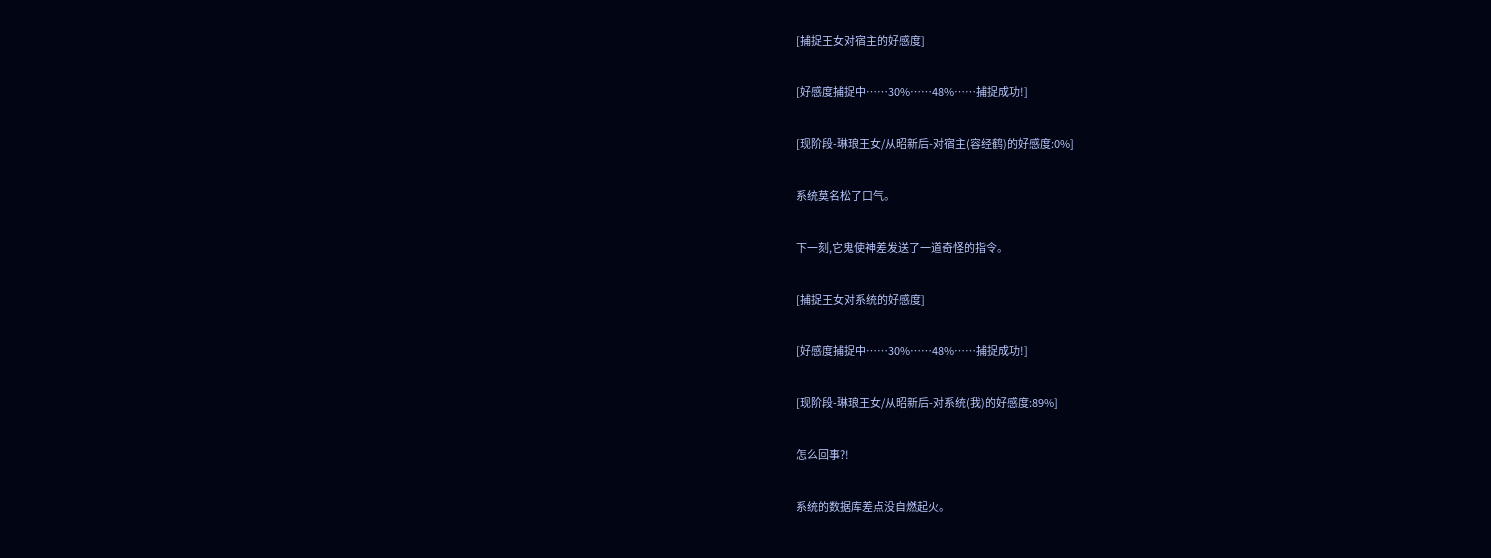[捕捉王女对宿主的好感度]

[好感度捕捉中……30%……48%……捕捉成功!]

[现阶段-琳琅王女/从昭新后-对宿主(容经鹤)的好感度:0%]

系统莫名松了口气。

下一刻,它鬼使神差发送了一道奇怪的指令。

[捕捉王女对系统的好感度]

[好感度捕捉中……30%……48%……捕捉成功!]

[现阶段-琳琅王女/从昭新后-对系统(我)的好感度:89%]

怎么回事?!

系统的数据库差点没自燃起火。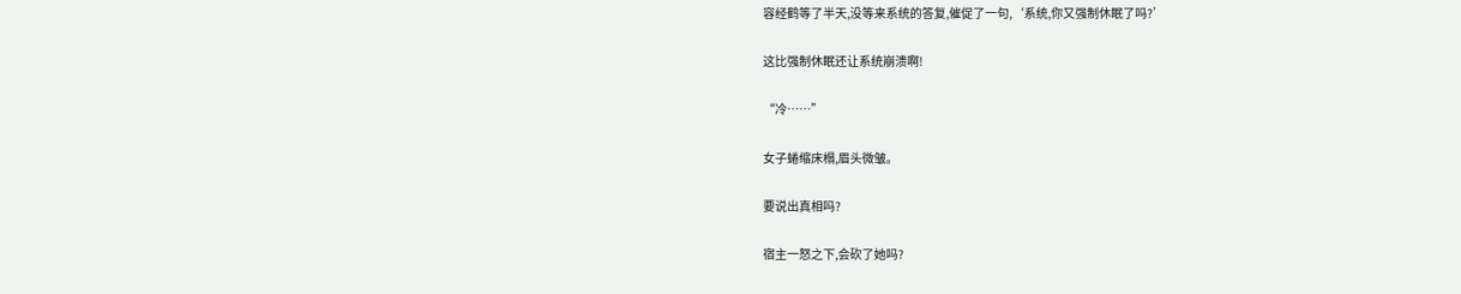容经鹤等了半天,没等来系统的答复,催促了一句,‘系统,你又强制休眠了吗?’

这比强制休眠还让系统崩溃啊!

“冷……”

女子蜷缩床榻,眉头微皱。

要说出真相吗?

宿主一怒之下,会砍了她吗?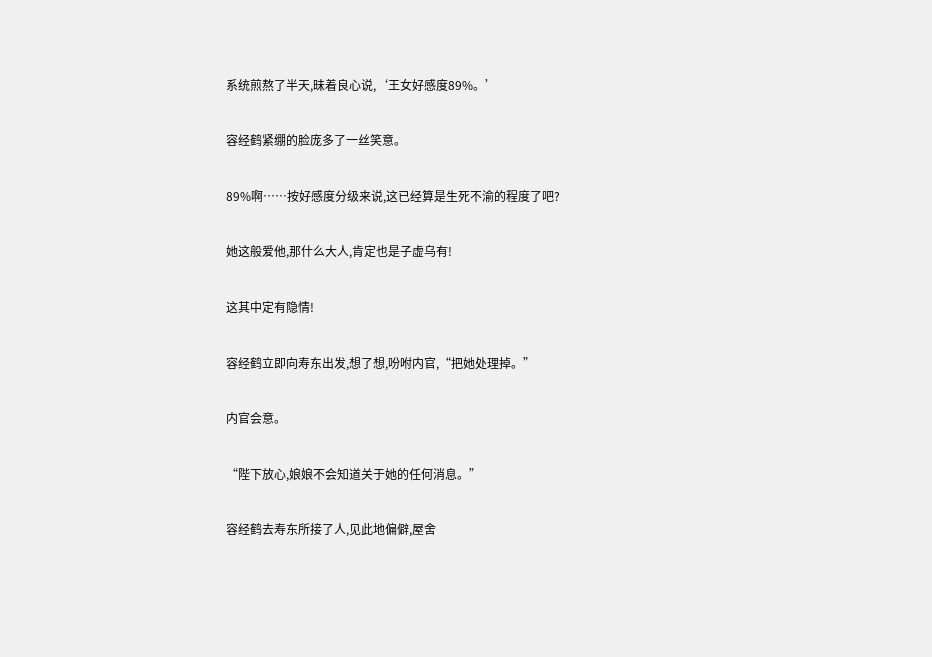系统煎熬了半天,昧着良心说,‘王女好感度89%。’

容经鹤紧绷的脸庞多了一丝笑意。

89%啊……按好感度分级来说,这已经算是生死不渝的程度了吧?

她这般爱他,那什么大人,肯定也是子虚乌有!

这其中定有隐情!

容经鹤立即向寿东出发,想了想,吩咐内官,“把她处理掉。”

内官会意。

“陛下放心,娘娘不会知道关于她的任何消息。”

容经鹤去寿东所接了人,见此地偏僻,屋舍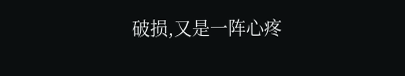破损,又是一阵心疼